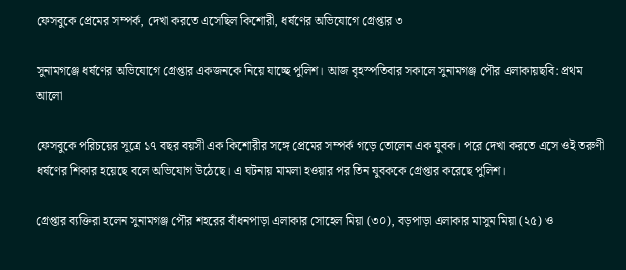ফেসবুকে প্রেমের সম্পর্ক, দেখা করতে এসেছিল কিশোরী, ধর্ষণের অভিযোগে গ্রেপ্তার ৩

সুনামগঞ্জে ধর্ষণের অভিযোগে গ্রেপ্তার একজনকে নিয়ে যাচ্ছে পুলিশ। আজ বৃহস্পতিবার সকালে সুনামগঞ্জ পৌর এলাকায়ছবি: প্রথম আলো

ফেসবুকে পরিচয়ের সূত্রে ১৭ বছর বয়সী এক কিশোরীর সঙ্গে প্রেমের সম্পর্ক গড়ে তোলেন এক যুবক। পরে দেখা করতে এসে ওই তরুণী ধর্ষণের শিকার হয়েছে বলে অভিযোগ উঠেছে। এ ঘটনায় মামলা হওয়ার পর তিন যুবককে গ্রেপ্তার করেছে পুলিশ।

গ্রেপ্তার ব্যক্তিরা হলেন সুনামগঞ্জ পৌর শহরের বাঁধনপাড়া এলাকার সোহেল মিয়া (৩০), বড়পাড়া এলাকার মাসুম মিয়া (২৫) ও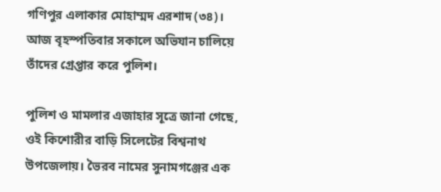গণিপুর এলাকার মোহাম্মদ এরশাদ (৩৪)। আজ বৃহস্পতিবার সকালে অভিযান চালিয়ে তাঁদের গ্রেপ্তার করে পুলিশ।

পুলিশ ও মামলার এজাহার সূত্রে জানা গেছে, ওই কিশোরীর বাড়ি সিলেটের বিশ্বনাথ উপজেলায়। ভৈরব নামের সুনামগঞ্জের এক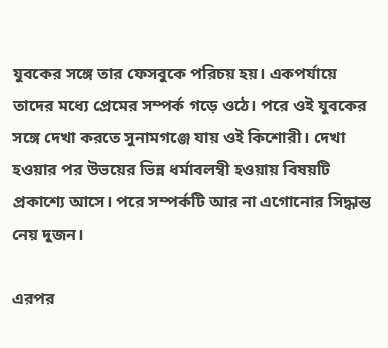যুবকের সঙ্গে তার ফেসবুকে পরিচয় হয়। একপর্যায়ে তাদের মধ্যে প্রেমের সম্পর্ক গড়ে ওঠে। পরে ওই যুবকের সঙ্গে দেখা করতে সুনামগঞ্জে যায় ওই কিশোরী। দেখা হওয়ার পর উভয়ের ভিন্ন ধর্মাবলম্বী হওয়ায় বিষয়টি প্রকাশ্যে আসে। পরে সম্পর্কটি আর না এগোনোর সিদ্ধান্ত নেয় দুজন।

এরপর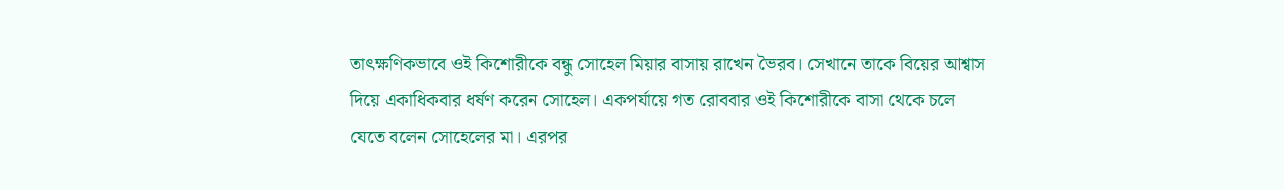তাৎক্ষণিকভাবে ওই কিশোরীকে বন্ধু সোহেল মিয়ার বাসায় রাখেন ভৈরব। সেখানে তাকে বিয়ের আশ্বাস দিয়ে একাধিকবার ধর্ষণ করেন সোহেল। একপর্যায়ে গত রোববার ওই কিশোরীকে বাসা থেকে চলে যেতে বলেন সোহেলের মা। এরপর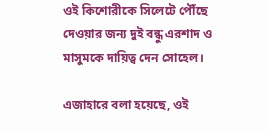ওই কিশোরীকে সিলেটে পৌঁছে দেওয়ার জন্য দুই বন্ধু এরশাদ ও মাসুমকে দায়িত্ব দেন সোহেল।

এজাহারে বলা হয়েছে, ওই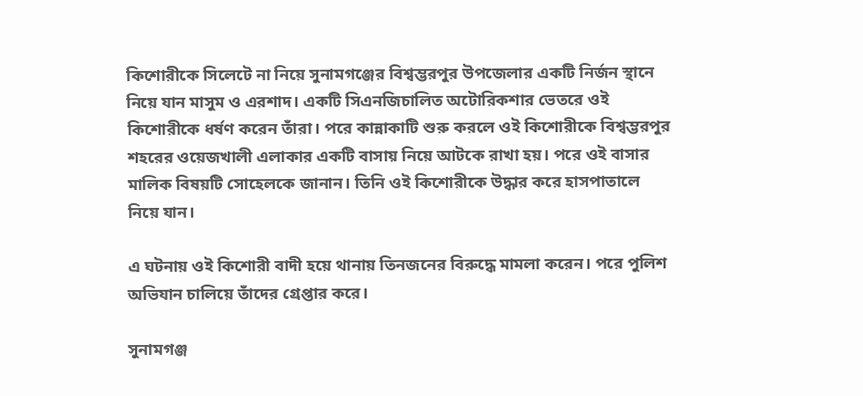কিশোরীকে সিলেটে না নিয়ে সুনামগঞ্জের বিশ্বম্ভরপুর উপজেলার একটি নির্জন স্থানে নিয়ে যান মাসুম ও এরশাদ। একটি সিএনজিচালিত অটোরিকশার ভেতরে ওই কিশোরীকে ধর্ষণ করেন তাঁরা। পরে কান্নাকাটি শুরু করলে ওই কিশোরীকে বিশ্বম্ভরপুর শহরের ওয়েজখালী এলাকার একটি বাসায় নিয়ে আটকে রাখা হয়। পরে ওই বাসার মালিক বিষয়টি সোহেলকে জানান। তিনি ওই কিশোরীকে উদ্ধার করে হাসপাতালে নিয়ে যান।

এ ঘটনায় ওই কিশোরী বাদী হয়ে থানায় তিনজনের বিরুদ্ধে মামলা করেন। পরে পুলিশ অভিযান চালিয়ে তাঁদের গ্রেপ্তার করে।

সুনামগঞ্জ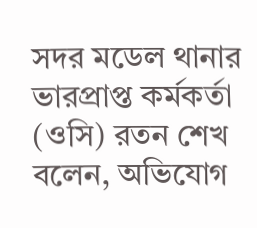সদর মডেল থানার ভারপ্রাপ্ত কর্মকর্তা (ওসি) রতন শেখ বলেন, অভিযোগ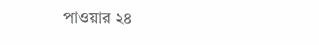পাওয়ার ২৪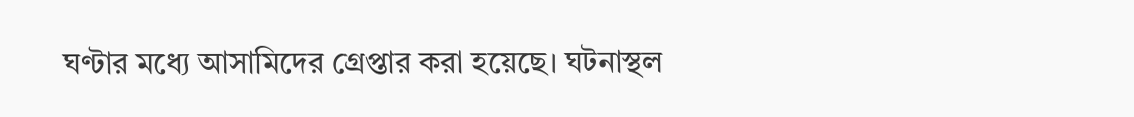ঘণ্টার মধ্যে আসামিদের গ্রেপ্তার করা হয়েছে। ঘটনাস্থল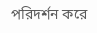পরিদর্শন করে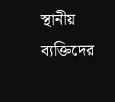স্থানীয় ব্যক্তিদের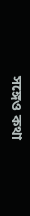সঙ্গেও কথা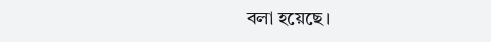বলা হয়েছে।